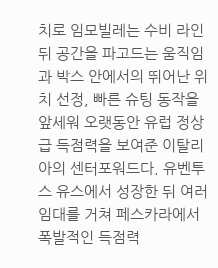치로 임모빌레는 수비 라인 뒤 공간을 파고드는 움직임과 박스 안에서의 뛰어난 위치 선정, 빠른 슈팅 동작을 앞세워 오랫동안 유럽 정상급 득점력을 보여준 이탈리아의 센터포워드다. 유벤투스 유스에서 성장한 뒤 여러 임대를 거쳐 페스카라에서 폭발적인 득점력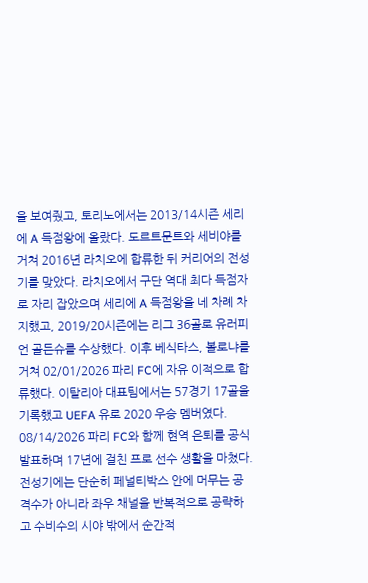을 보여줬고, 토리노에서는 2013/14시즌 세리에 A 득점왕에 올랐다. 도르트문트와 세비야를 거쳐 2016년 라치오에 합류한 뒤 커리어의 전성기를 맞았다. 라치오에서 구단 역대 최다 득점자로 자리 잡았으며 세리에 A 득점왕을 네 차례 차지했고, 2019/20시즌에는 리그 36골로 유러피언 골든슈를 수상했다. 이후 베식타스, 볼로냐를 거쳐 02/01/2026 파리 FC에 자유 이적으로 합류했다. 이탈리아 대표팀에서는 57경기 17골을 기록했고 UEFA 유로 2020 우승 멤버였다. 08/14/2026 파리 FC와 함께 현역 은퇴를 공식 발표하며 17년에 걸친 프로 선수 생활을 마쳤다. 전성기에는 단순히 페널티박스 안에 머무는 공격수가 아니라 좌우 채널을 반복적으로 공략하고 수비수의 시야 밖에서 순간적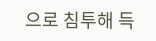으로 침투해 득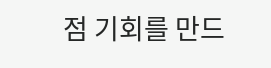점 기회를 만드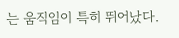는 움직임이 특히 뛰어났다.